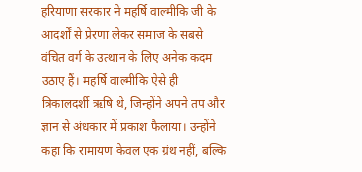हरियाणा सरकार ने महर्षि वाल्मीकि जी के आदर्शों से प्रेरणा लेकर समाज के सबसे वंचित वर्ग के उत्थान के लिए अनेक कदम उठाए हैं। महर्षि वाल्मीकि ऐसे ही त्रिकालदर्शी ऋषि थे, जिन्होंने अपने तप और ज्ञान से अंधकार में प्रकाश फैलाया। उन्होंने कहा कि रामायण केवल एक ग्रंथ नहीं, बल्कि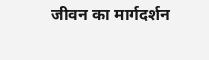जीवन का मार्गदर्शन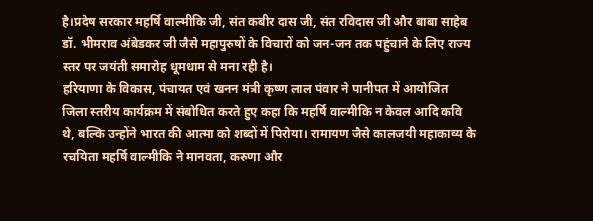है।प्रदेष सरकार महर्षि वाल्मीकि जी, संत कबीर दास जी, संत रविदास जी और बाबा साहेब डॉ. भीमराव अंबेडकर जी जैसे महापुरुषों के विचारों को जन-जन तक पहुंचाने के लिए राज्य स्तर पर जयंती समारोह धूमधाम से मना रही है।
हरियाणा के विकास, पंचायत एवं खनन मंत्री कृष्ण लाल पंवार ने पानीपत में आयोजित जिला स्तरीय कार्यक्रम में संबोधित करते हुए कहा कि महर्षि वाल्मीकि न केवल आदि कवि थे, बल्कि उन्होंने भारत की आत्मा को शब्दों में पिरोया। रामायण जैसे कालजयी महाकाव्य के रचयिता महर्षि वाल्मीकि ने मानवता, करुणा और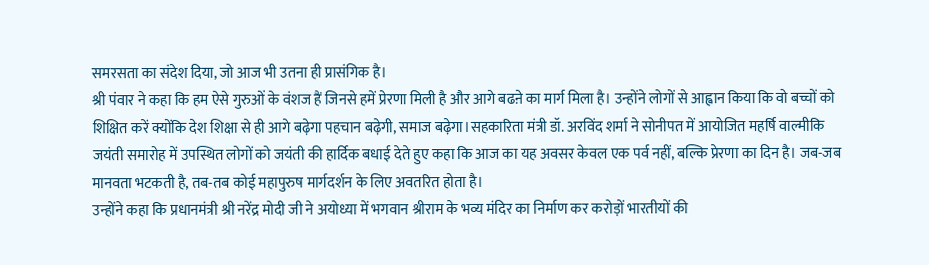समरसता का संदेश दिया, जो आज भी उतना ही प्रासंगिक है।
श्री पंवार ने कहा कि हम ऐसे गुरुओं के वंशज हैं जिनसे हमें प्रेरणा मिली है और आगे बढऩे का मार्ग मिला है। उन्होंने लोगों से आह्वान किया कि वो बच्चों को शिक्षित करें क्योंकि देश शिक्षा से ही आगे बढ़ेगा पहचान बढ़ेगी, समाज बढ़ेगा।सहकारिता मंत्री डॉ. अरविंद शर्मा ने सोनीपत में आयोजित महर्षि वाल्मीकि जयंती समारोह में उपस्थित लोगों को जयंती की हार्दिक बधाई देते हुए कहा कि आज का यह अवसर केवल एक पर्व नहीं, बल्कि प्रेरणा का दिन है। जब-जब मानवता भटकती है, तब-तब कोई महापुरुष मार्गदर्शन के लिए अवतरित होता है।
उन्होंने कहा कि प्रधानमंत्री श्री नरेंद्र मोदी जी ने अयोध्या में भगवान श्रीराम के भव्य मंदिर का निर्माण कर करोड़ों भारतीयों की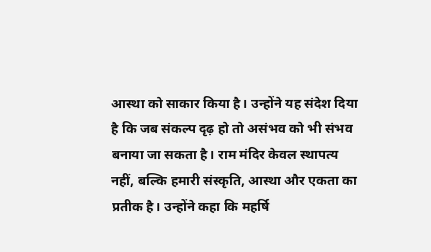आस्था को साकार किया है। उन्होंने यह संदेश दिया है कि जब संकल्प दृढ़ हो तो असंभव को भी संभव बनाया जा सकता है। राम मंदिर केवल स्थापत्य नहीं, बल्कि हमारी संस्कृति, आस्था और एकता का प्रतीक है। उन्होंने कहा कि महर्षि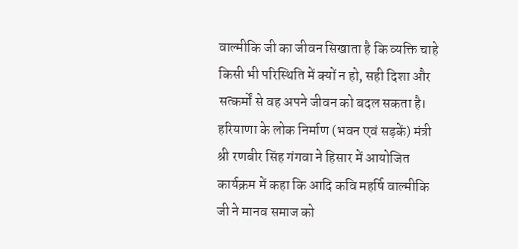वाल्मीकि जी का जीवन सिखाता है कि व्यक्ति चाहे किसी भी परिस्थिति में क्यों न हो, सही दिशा और सत्कर्मों से वह अपने जीवन को बदल सकता है।
हरियाणा के लोक निर्माण (भवन एवं सड़कें) मंत्री श्री रणबीर सिंह गंगवा ने हिसार में आयोजित कार्यक्रम में कहा कि आदि कवि महर्षि वाल्मीकि जी ने मानव समाज को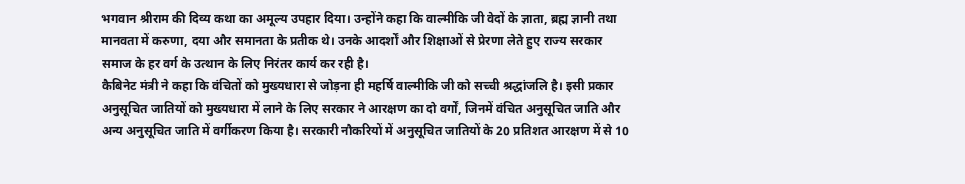भगवान श्रीराम की दिव्य कथा का अमूल्य उपहार दिया। उन्होंने कहा कि वाल्मीकि जी वेदों के ज्ञाता, ब्रह्म ज्ञानी तथा मानवता में करुणा, दया और समानता के प्रतीक थे। उनके आदर्शों और शिक्षाओं से प्रेरणा लेते हुए राज्य सरकार समाज के हर वर्ग के उत्थान के लिए निरंतर कार्य कर रही है।
कैबिनेट मंत्री ने कहा कि वंचितों को मुख्यधारा से जोड़ना ही महर्षि वाल्मीकि जी को सच्ची श्रद्धांजलि है। इसी प्रकार अनुसूचित जातियों को मुख्यधारा में लाने के लिए सरकार ने आरक्षण का दो वर्गों, जिनमें वंचित अनुसूचित जाति और अन्य अनुसूचित जाति में वर्गीकरण किया है। सरकारी नौकरियों में अनुसूचित जातियों के 20 प्रतिशत आरक्षण में से 10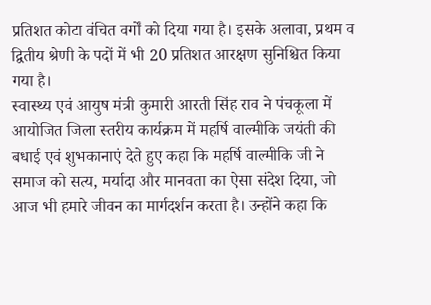प्रतिशत कोटा वंचित वर्गों को दिया गया है। इसके अलावा, प्रथम व द्वितीय श्रेणी के पदों में भी 20 प्रतिशत आरक्षण सुनिश्चित किया गया है।
स्वास्थ्य एवं आयुष मंत्री कुमारी आरती सिंह राव ने पंचकूला में आयोजित जिला स्तरीय कार्यक्रम में महर्षि वाल्मीकि जयंती की बधाई एवं शुभकानाएं देते हुए कहा कि महर्षि वाल्मीकि जी ने समाज को सत्य, मर्यादा और मानवता का ऐसा संदेश दिया, जो आज भी हमारे जीवन का मार्गदर्शन करता है। उन्होंने कहा कि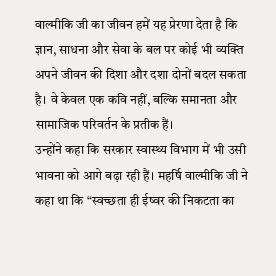वाल्मीकि जी का जीवन हमें यह प्रेरणा देता है कि ज्ञान, साधना और सेवा के बल पर कोई भी व्यक्ति अपने जीवन की दिशा और दशा दोनों बदल सकता है। वे केवल एक कवि नहीं, बल्कि समानता और सामाजिक परिवर्तन के प्रतीक हैं।
उन्होंने कहा कि सरकार स्वास्थ्य विभाग में भी उसी भावना को आगे बढ़ा रही हैं। महर्षि वाल्मीकि जी ने कहा था कि “स्वच्छता ही ईष्वर की निकटता का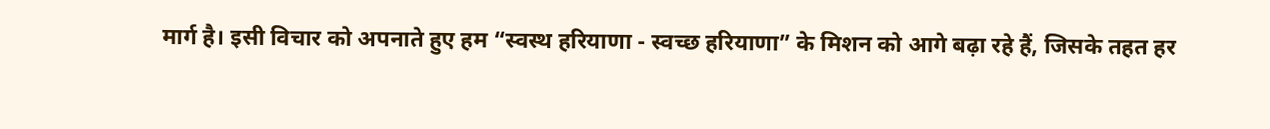मार्ग है। इसी विचार को अपनाते हुए हम “स्वस्थ हरियाणा - स्वच्छ हरियाणा” के मिशन को आगे बढ़ा रहे हैं, जिसके तहत हर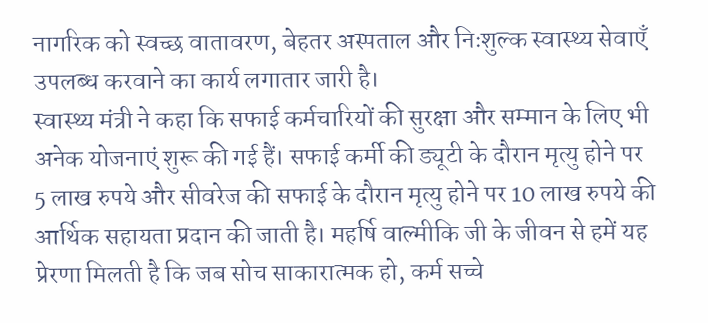नागरिक को स्वच्छ वातावरण, बेहतर अस्पताल और निःशुल्क स्वास्थ्य सेवाएँ उपलब्ध करवाने का कार्य लगातार जारी है।
स्वास्थ्य मंत्री ने कहा कि सफाई कर्मचारियों की सुरक्षा और सम्मान के लिए भी अनेक योजनाएं शुरू की गई हैं। सफाई कर्मी की ड्यूटी के दौरान मृत्यु होने पर 5 लाख रुपये और सीवरेज की सफाई के दौरान मृत्यु होने पर 10 लाख रुपये की आर्थिक सहायता प्रदान की जाती है। महर्षि वाल्मीकि जी के जीवन से हमें यह प्रेरणा मिलती है कि जब सोच साकारात्मक हो, कर्म सच्चे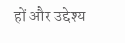हों और उद्देश्य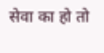सेवा का हो तो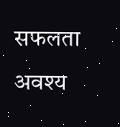सफलता अवश्य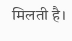मिलती है।